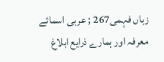زباں فہمی267 ; عربی اسمائے معرفہ اور ہمارے ذرایع ابلاغ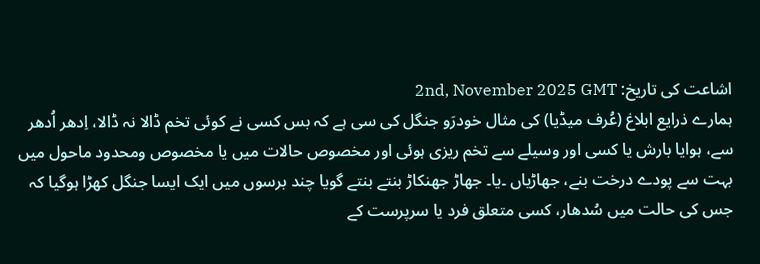اشاعت کی تاریخ: 2nd, November 2025 GMT
ہمارے ذرایع ابلاغ (عُرف میڈیا) کی مثال خودرَو جنگل کی سی ہے کہ بس کسی نے کوئی تخم ڈالا نہ ڈالا، اِدھر اُدھر سے، ہوایا بارش یا کسی اور وسیلے سے تخم ریزی ہوئی اور مخصوص حالات میں یا مخصوص ومحدود ماحول میں بہت سے پودے درخت بنے، جھاڑیاں ۔یا۔ جھاڑ جھنکاڑ بنتے بنتے گویا چند برسوں میں ایک ایسا جنگل کھڑا ہوگیا کہ جس کی حالت میں سُدھار، کسی متعلق فرد یا سرپرست کے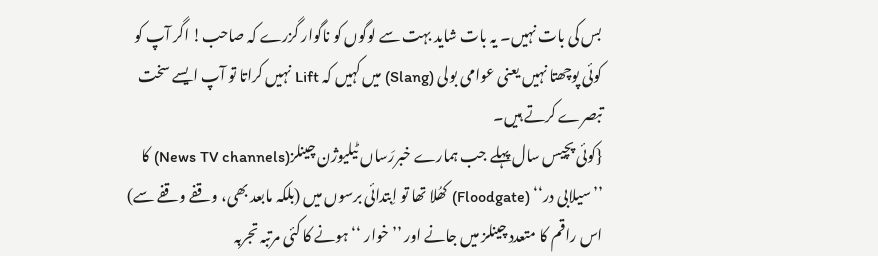بس کی بات نہیں۔ یہ بات شاید بہت سے لوگوں کو ناگوار گزرے کہ صاحب! اگر آپ کو کوئی پوچھتا نہیں یعنی عوامی بولی (Slang) میں کہیں کہ Lift نہیں کراتا تو آپ ایسے سخت تبصرے کرتے ہیں۔
{کوئی پچیس سال پہلے جب ہمارے خبررَساں ٹیلیوژن چینلز(News TV channels) کا ’’سیلابی در‘‘ (Floodgate) کھُلا تھا تو اِبتدائی برسوں میں (بلکہ مابعد بھی، وقفے وقفے سے) اس راقم کا متعدد چینلز میں جانے اور ’’خوار ‘‘ ہونے کا کئی مرتبہ تجربہ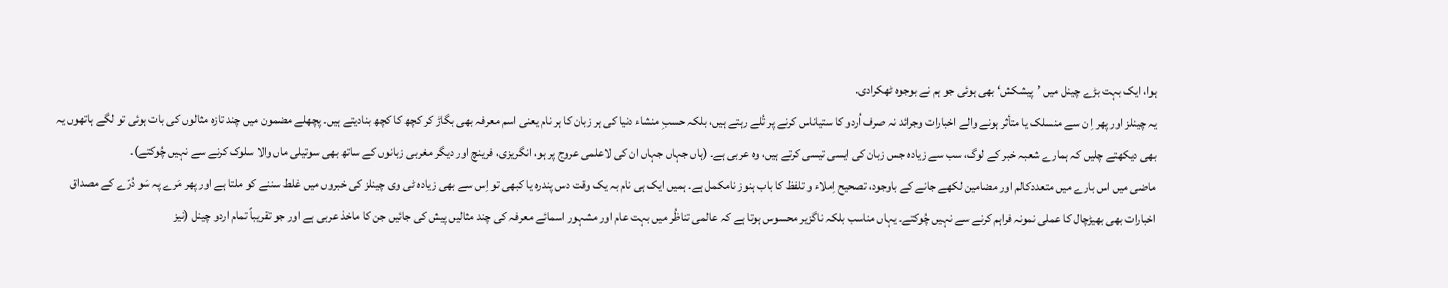ہوا، ایک بہت بڑے چینل میں ’پیشکش‘ بھی ہوئی جو ہم نے بوجوہ ٹھکرادی.
یہ چینلز اور پھر اِ ن سے منسلک یا متأثر ہونے والے اخبارات وجرائد نہ صرف اُردو کا ستیاناس کرنے پر تُلے رہتے ہیں، بلکہ حسبِ منشاء دنیا کی ہر زبان کا ہر نام یعنی اسم معرفہ بھی بگاڑ کر کچھ کا کچھ بنادیتے ہیں۔ پچھلے مضمون میں چند تازہ مثالوں کی بات ہوئی تو لگے ہاتھوں یہ بھی دیکھتے چلیں کہ ہمارے شعبہ خبر کے لوگ، سب سے زیادہ جس زبان کی ایسی تیسی کرتے ہیں، وہ عربی ہے۔ (ہاں جہاں جہاں ان کی لاعلمی عروج پر ہو، انگریزی، فرینچ اور دیگر مغربی زبانوں کے ساتھ بھی سوتیلی ماں والا سلوک کرنے سے نہیں چُوکتے)۔
ماضی میں اس بارے میں متعددکالم اور مضامین لکھے جانے کے باوجود، تصحیح اِملاء و تلفظ کا باب ہنوز نامکمل ہے۔ ہمیں ایک ہی نام بہ یک وقت دس پندرہ یا کبھی تو اِس سے بھی زیادہ ٹی وی چینلز کی خبروں میں غلط سننے کو ملتا ہے اور پھر مَرے پہ سَو دُرّے کے مصداق اخبارات بھی بھیڑچال کا عملی نمونہ فراہم کرنے سے نہیں چُوکتے۔ یہاں مناسب بلکہ ناگزیر محسوس ہوتا ہے کہ عالمی تناظُر میں بہت عام اور مشہور اسمائے معرفہ کی چند مثالیں پیش کی جائیں جن کا ماخذ عربی ہے اور جو تقریباً تمام اردو چینل (نیز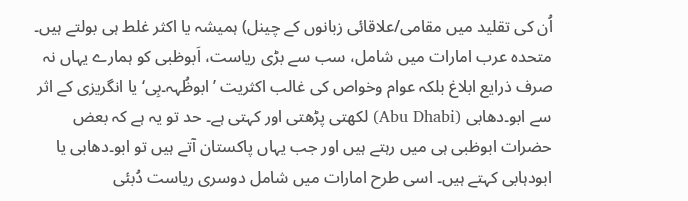اُن کی تقلید میں مقامی/علاقائی زبانوں کے چینل) ہمیشہ یا اکثر غلط ہی بولتے ہیں۔
متحدہ عرب امارات میں شامل، سب سے بڑی ریاست، اَبوظبی کو ہمارے یہاں نہ صرف ذرایع ابلاغ بلکہ عوام وخواص کی غالب اکثریت ’ابوظُہہ۔بِی‘ یا انگریزی کے اثر سے ابو۔دھابی (Abu Dhabi) لکھتی پڑھتی اور کہتی ہے۔ حد تو یہ ہے کہ بعض حضرات ابوظبی ہی میں رہتے ہیں اور جب یہاں پاکستان آتے ہیں تو ابو۔دھابی یا ابودہابی کہتے ہیں۔ اسی طرح امارات میں شامل دوسری ریاست دُبئی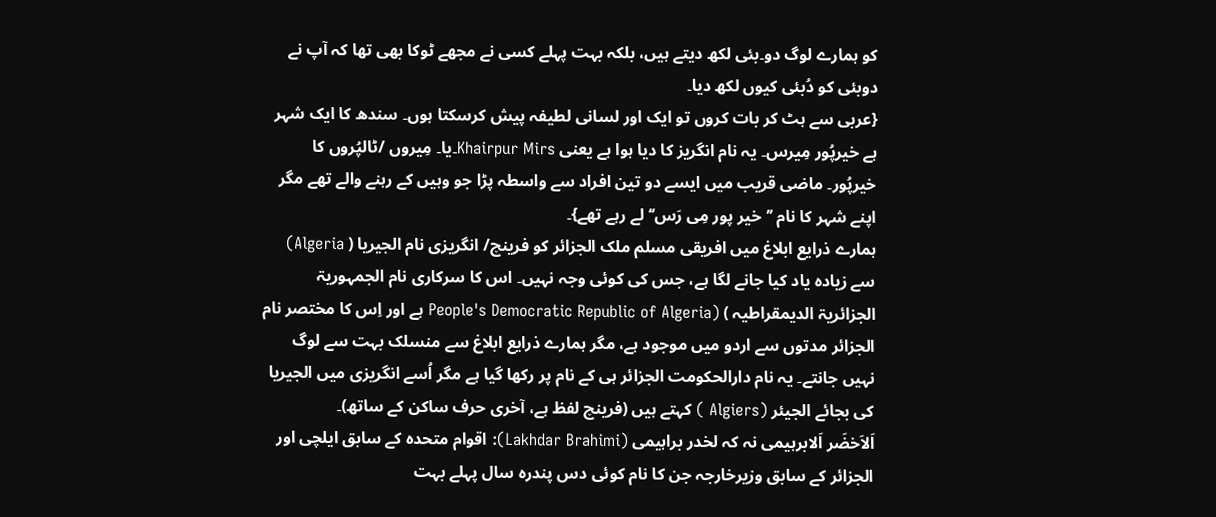کو ہمارے لوگ دو۔بئی لکھ دیتے ہیں، بلکہ بہت پہلے کسی نے مجھے ٹوکا بھی تھا کہ آپ نے دوبئی کو دُبئی کیوں لکھ دیا۔
{عربی سے ہٹ کر بات کروں تو ایک اور لسانی لطیفہ پیش کرسکتا ہوں۔ سندھ کا ایک شہر ہے خیرپُور مِیرس۔ یہ نام انگریز کا دیا ہوا ہے یعنی Khairpur Mirs۔یا۔ مِیروں /ٹالپُروں کا خیرپُور۔ ماضی قریب میں ایسے دو تین افراد سے واسطہ پڑا جو وہیں کے رہنے والے تھے مگر اپنے شہر کا نام ’’خیر پور مِی رَس‘‘ لے رہے تھے}۔
ہمارے ذرایع ابلاغ میں افریقی مسلم ملک الجزائر کو فرینچ/ انگریزی نام الجیریا ( Algeria) سے زیادہ یاد کیا جانے لگا ہے، جس کی کوئی وجہ نہیں۔ اس کا سرکاری نام الجمہوریۃ الجزائریۃ الدیمقراطیہ ) (People's Democratic Republic of Algeria ہے اور اِس کا مختصر نام الجزائر مدتوں سے اردو میں موجود ہے، مگر ہمارے ذرایع ابلاغ سے منسلک بہت سے لوگ نہیں جانتے۔ یہ نام دارالحکومت الجزائر ہی کے نام پر رکھا گیا ہے مگر اُسے انگریزی میں الجیریا کی بجائے الجیئر (Algiers ) کہتے ہیں (فرینچ لفظ ہے، آخری حرف ساکن کے ساتھ)۔
اَلاَخضَر اَلابرہیمی نہ کہ لخدر براہیمی (Lakhdar Brahimi): اقوام متحدہ کے سابق ایلچی اور الجزائر کے سابق وزیرخارجہ جن کا نام کوئی دس پندرہ سال پہلے بہت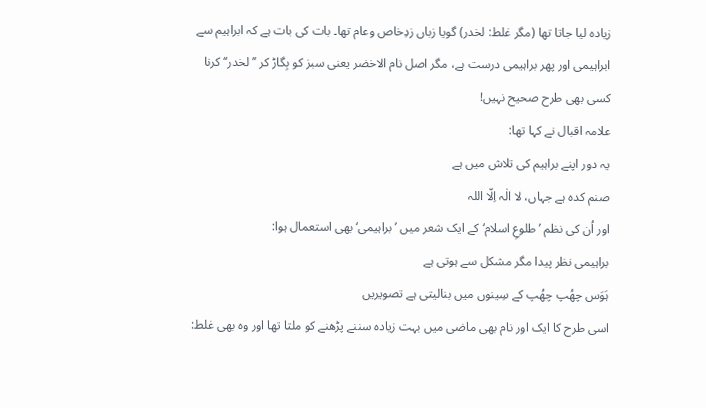زیادہ لیا جاتا تھا (مگر غلط: لخدر) گویا زباں زدِخاص وعام تھا۔ بات کی بات ہے کہ ابراہیم سے ابراہیمی اور پھر براہیمی درست ہے، مگر اصل نام الاخضر یعنی سبز کو بِگاڑ کر ’’لخدر‘‘ کرنا کسی بھی طرح صحیح نہیں!
علامہ اقبال نے کہا تھا:
یہ دور اپنے براہیم کی تلاش میں ہے
صنم کدہ ہے جہاں، لا الٰہ اِلّا اللہ
اور اُن کی نظم ’طلوعِ اسلام‘ کے ایک شعر میں ’براہیمی‘ بھی استعمال ہوا:
براہیمی نظر پیدا مگر مشکل سے ہوتی ہے
ہَوَس چھُپ چھُپ کے سِینوں میں بنالیتی ہے تصویریں
اسی طرح کا ایک اور نام بھی ماضی میں بہت زیادہ سننے پڑھنے کو ملتا تھا اور وہ بھی غلط: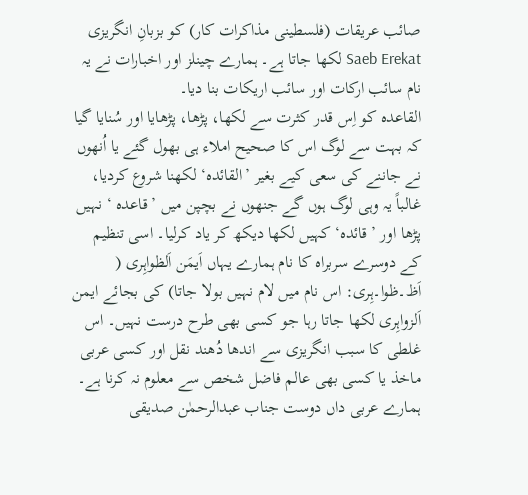صائب عریقات (فلسطینی مذاکرات کار) کو بزبانِ انگریزی Saeb Erekat لکھا جاتا ہے۔ ہمارے چینلز اور اخبارات نے یہ نام سائب ارکات اور سائب اریکات بنا دیا۔
القاعدہ کو اِس قدر کثرت سے لکھا، پڑھا، پڑھایا اور سُنایا گیا کہ بہت سے لوگ اس کا صحیح املاء ہی بھول گئے یا اُنھوں نے جاننے کی سعی کیے بغیر ’القائدہ‘ لکھنا شروع کردیا، غالباً یہ وہی لوگ ہوں گے جنھوں نے بچپن میں ’قاعدہ ‘ نہیں پڑھا اور ’قائدہ‘ کہیں لکھا دیکھ کر یاد کرلیا۔ اسی تنظیم کے دوسرے سربراہ کا نام ہمارے یہاں اَیمَن اَلظواہِری ( اَظ۔ظوا۔ہِری: اس نام میں لام نہیں بولا جاتا) کی بجائے ایمن اَلزواہِری لکھا جاتا رہا جو کسی بھی طرح درست نہیں۔ اس غلطی کا سبب انگریزی سے اندھا دُھند نقل اور کسی عربی ماخذ یا کسی بھی عالم فاضل شخص سے معلوم نہ کرنا ہے۔
ہمارے عربی داں دوست جناب عبدالرحمٰن صدیقی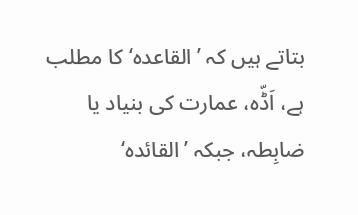بتاتے ہیں کہ ’القاعدہ‘ کا مطلب ہے، اَڈّہ، عمارت کی بنیاد یا ضابِطہ، جبکہ ’القائدہ‘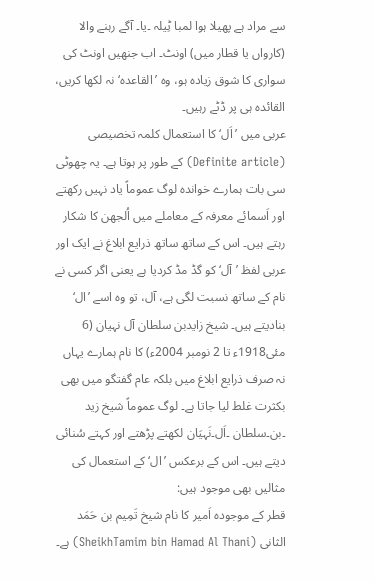سے مراد ہے پھیلا ہوا لمبا ٹِیلہ ۔یا۔ آگے رہنے والا (کارواں یا قطار میں) اونٹ۔ اب جنھیں اونٹ کی سواری کا شوق زیادہ ہو، وہ ’القاعدہ‘ نہ لکھا کریں، القائدہ ہی پر ڈٹے رہیں۔
عربی میں ’اَل‘ کا استعمال کلمہ تخصیصی (Definite article) کے طور پر ہوتا ہے۔ یہ چھوٹی سی بات ہمارے خواندہ لوگ عموماً یاد نہیں رکھتے اور اَسمائے معرفہ کے معاملے میں اُلجھن کا شکار رہتے ہیں۔ اس کے ساتھ ساتھ ذرایع ابلاغ نے ایک اور عربی لفظ ’آل‘ کو گڈ مڈ کردیا ہے یعنی اگر کسی نے نام کے ساتھ نسبت لگی ہے، آل، تو وہ اسے ’ال‘ بنادیتے ہیں۔ شیخ زایدبن سلطان آل نہیان (6 مئی1918ء تا 2 نومبر 2004ء) کا نام ہمارے یہاں نہ صرف ذرایع ابلاغ میں بلکہ عام گفتگو میں بھی بکثرت غلط لیا جاتا ہے۔ لوگ عموماً شیخ زید ۔بن۔سلطان ۔اَل۔نَہیَان لکھتے پڑھتے اور کہتے سُنائی دیتے ہیں۔ اس کے برعکس ’ال‘ کے استعمال کی مثالیں بھی موجود ہیں:
قطر کے موجودہ اَمیر کا نام شیخ تَمِیم بن حَمَد الثانی (SheikhTamim bin Hamad Al Thani) ہے۔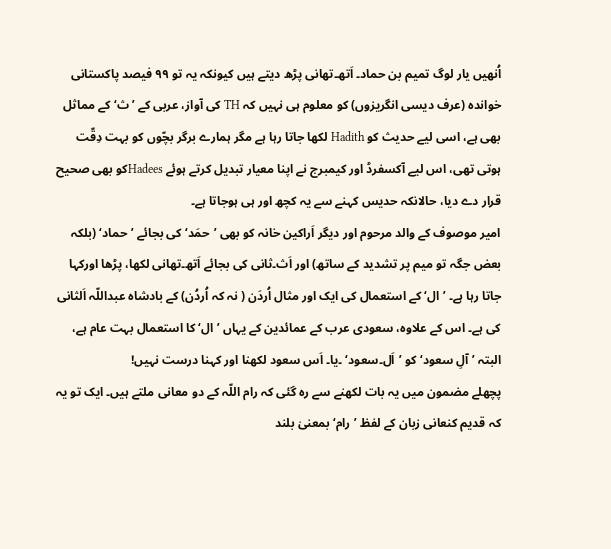اُنھیں یار لوگ تمیم بن حماد۔ اَتھ۔تھانی پڑھ دیتے ہیں کیونکہ یہ تو ۹۹ فیصد پاکستانی خواندہ (عرف دیسی انگریزوں) کو معلوم ہی نہیں کہ TH کی آواز، عربی کے ’ث‘ کے مماثل بھی ہے، اسی لیے حدیث کو Hadith لکھا جاتا رہا ہے مگر ہمارے برگر بچّوں کو بہت دِقّت ہوتی تھی، اس لیے آکسفرڈ اور کیمبرج نے اپنا معیار تبدیل کرتے ہوئے Hadeesکو بھی صحیح قرار دے دیا، حالانکہ حدیس کہنے سے یہ کچھ اور ہی ہوجاتا ہے۔
امیر موصوف کے والد مرحوم اور دیگر اَراکین خانہ کو بھی ’حمَد‘ کی بجائے ’حماد‘ (بلکہ بعض جگہ تو میم پر تشدید کے ساتھ) اور اَث۔ثانی کی بجائے اَتھ۔تھانی لکھا، پڑھا اورکہا جاتا رہا ہے۔ ’ال‘ کے استعمال کی ایک اور مثال اُردَن ( نہ کہ اُردُن) کے بادشاہ عبداللّہ اَلثانی کی ہے۔ اس کے علاوہ، سعودی عرب کے عمائدین کے یہاں ’ال‘ کا استعمال بہت عام ہے، البتہ ’آلِ سعود‘ کو ’اَل۔سعود‘ ۔یا۔ اَس سعود لکھنا اور کہنا درست نہیں!
پچھلے مضمون میں یہ بات لکھنے سے رہ گئی کہ رام اللّہ کے دو معانی ملتے ہیں۔ ایک تو یہ کہ قدیم کنعانی زبان کے لفظ ’رام‘ بمعنیٰ بلند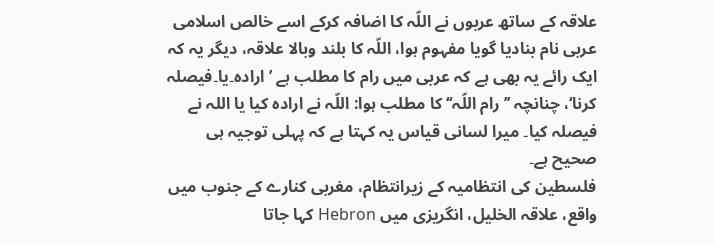علاقہ کے ساتھ عربوں نے اللّہ کا اضافہ کرکے اسے خالص اسلامی عربی نام بنادیا گویا مفہوم ہوا، اللّہ کا بلند وبالا علاقہ، دیگر یہ کہ ایک رائے یہ بھی ہے کہ عربی میں رام کا مطلب ہے ’ارادہ۔یا۔فیصلہ کرنا‘، چنانچہ ’’رام اللّہ‘‘ کا مطلب ہوا: اللّہ نے ارادہ کیا یا اللہ نے فیصلہ کیا۔ میرا لسانی قیاس یہ کہتا ہے کہ پہلی توجیہ ہی صحیح ہے۔
فلسطین کی انتظامیہ کے زیرانتظام، مغربی کنارے کے جنوب میں واقع، علاقہ الخلیل، انگریزی میں Hebron کہا جاتا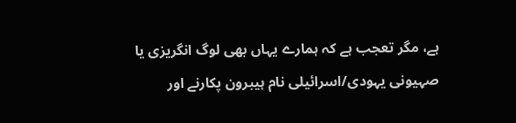ہے، مگر تعجب ہے کہ ہمارے یہاں بھی لوگ انگریزی یا صہیونی یہودی/اسرائیلی نام ہیبرون پکارنے اور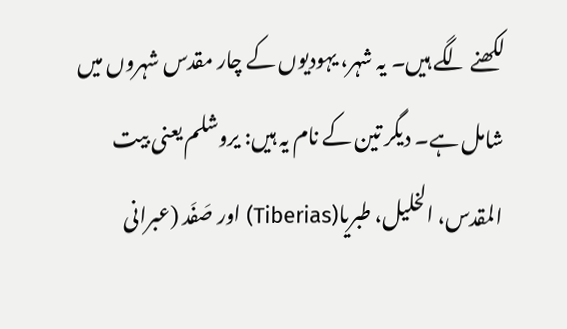لکھنے لگے ہیں۔ یہ شہر، یہودیوں کے چار مقدس شہروں میں شامل ہے۔ دیگر تین کے نام یہ ہیں: یروشلم یعنی بیت المقدس، الخلیل، طبریا(Tiberias) اور صَفَد (عبرانی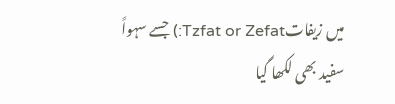میں زیفاتTzfat or Zefat:) جسے سہواً سفید بھی لکھا گیا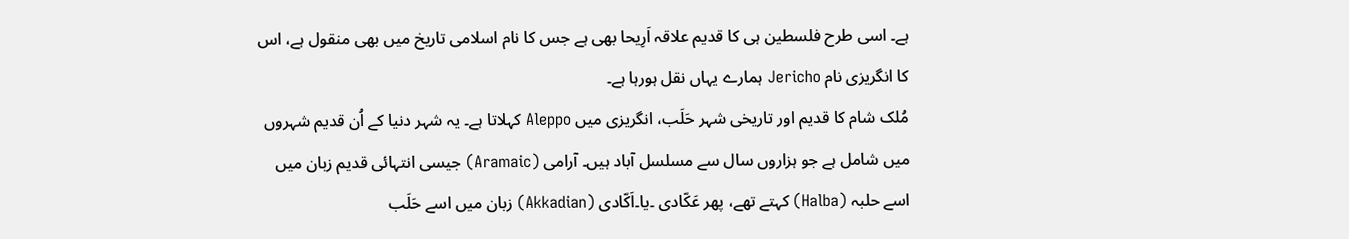ہے۔ اسی طرح فلسطین ہی کا قدیم علاقہ اَرِیحا بھی ہے جس کا نام اسلامی تاریخ میں بھی منقول ہے، اس کا انگریزی نام Jericho ہمارے یہاں نقل ہورہا ہے۔
مُلک شام کا قدیم اور تاریخی شہر حَلَب، انگریزی میں Aleppo کہلاتا ہے۔ یہ شہر دنیا کے اُن قدیم شہروں میں شامل ہے جو ہزاروں سال سے مسلسل آباد ہیں۔ آرامی (Aramaic) جیسی انتہائی قدیم زبان میں اسے حلبہ (Halba) کہتے تھے، پھر عَکّادی ۔یا۔اَکّادی (Akkadian) زبان میں اسے حَلَب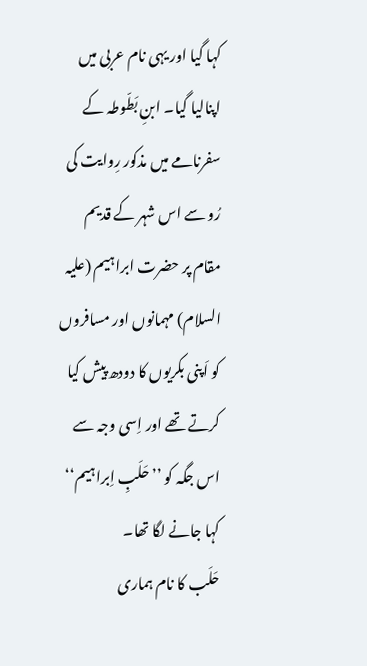کہا گیا اور یہی نام عربی میں اپنالیا گیا۔ ابنِ بَطّوطہ کے سفرنامے میں مذکور رِوایت کی رُو سے اس شہر کے قدیم مقام پر حضرت ابراہیم (علیہ السلام) مہمانوں اور مسافروں کو اَپنی بکریوں کا دودھ پیش کیا کرتے تھے اور اِسی وجہ سے اس جگہ کو ’’حَلَبِ اِبراہیم‘‘ کہا جانے لگا تھا۔
حَلَب کا نام ہماری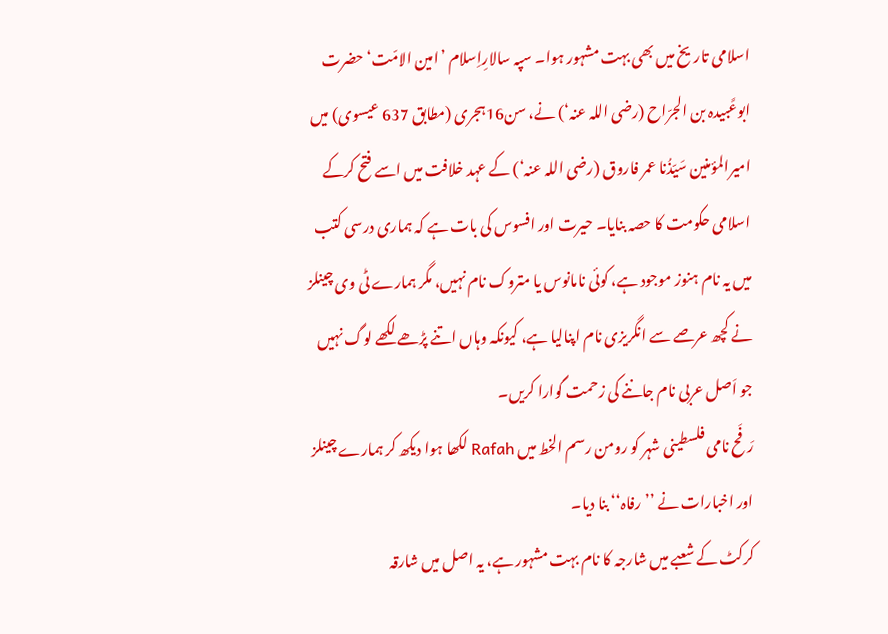اسلامی تاریخ میں بھی بہت مشہور ہوا۔ سپہ سالارِاِسلام ’امین الامّت‘ حضرت ابوعًبیدہ بن الجرّاح (رضی اللہ عنہ‘) نے، سن16ہجری (مطابق 637 عیسوی) میں امیرالمؤمنین سَیّذُنا عمر فاروق (رضی اللہ عنہ‘) کے عہد خلافت میں اسے فتح کرکے اسلامی حکومت کا حصہ بنایا۔ حیرت اور افسوس کی بات ہے کہ ہماری درسی کتب میں یہ نام ہنوز موجود ہے، کوئی نامانوس یا متروک نام نہیں، مگر ہمارے ٹی وی چینلز نے کچھ عرصے سے انگریزی نام اپنالیا ہے، کیونکہ وہاں اتنے پڑھے لکھے لوگ نہیں جو اَصل عربی نام جاننے کی زحمت گوارا کریں۔
رَفَح نامی فلسطینی شہر کو رومن رسم الخط میں Rafah لکھا ہوا دیکھ کر ہمارے چینلز اور اخبارات نے ’’رفاہ‘‘ بنا دیا۔
کرکٹ کے شعبے میں شارجہ کا نام بہت مشہور ہے، یہ اصل میں شارقہ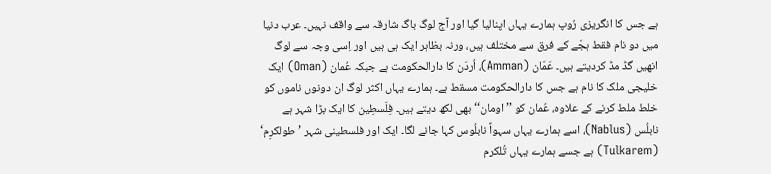ہے جس کا انگریزی رُوپ ہمارے یہاں اپنالیا گیا اور آج لوگ باگ شارقہ سے واقف نہیں۔ عرب دنیا میں دو نام فقط ہجّے کے فرق سے مختلف ہیں، ورنہ بظاہر ایک ہی ہیں اور اِسی وجہ سے لوگ انھیں گڈ مڈ کردیتے ہیں۔ عَمّان (Amman)، اُردَن کا دارالحکومت ہے جبکہ عُمان (Oman) ایک خلیجی ملک کا نام ہے جس کا دارالحکومت مسقط ہے۔ ہمارے یہاں اکثر لوگ ان دونوں ناموں کو خلط ملط کرنے کے علاوہ، عُمان کو ’’اومان‘‘ بھی لکھ دیتے ہیں۔ فِلَسطِین کا ایک بڑا شہر ہے نابلُس (Nablus)، اسے ہمارے یہاں سہواً نابلُوس کہا جانے لگا۔ ایک اور فلسطینی شہر ’طولکرِم‘ (Tulkarem) ہے جسے ہمارے یہاں تُلکرم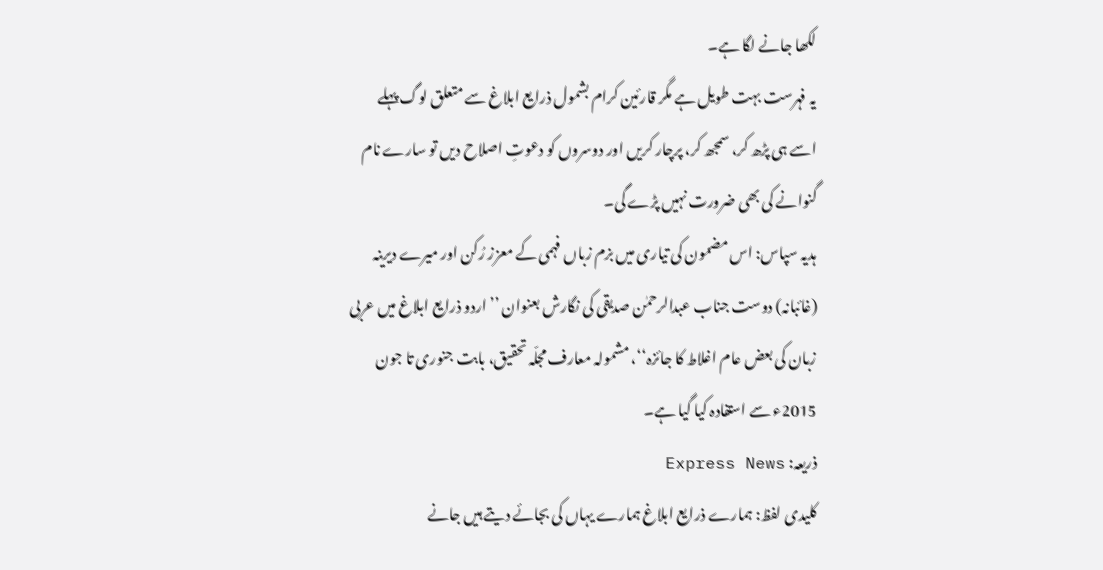لکھا جانے لگا ہے۔
یہ فہرست بہت طویل ہے مگر قارئین کرام بشمول ذرایع ابلاغ سے متعلق لوگ پہلے اسے ہی پڑھ کر، سمجھ کر، پرچار کریں اور دوسروں کو دعوتِ اصلاح دیں تو سارے نام گنوانے کی بھی ضرورت نہیں پڑے گی۔
ہدیہ سپاس: اس مضمون کی تیاری میں بزم زباں فہمی کے معزز رُکن اور میرے دیرینہ (غائبانہ) دوست جناب عبدالرحمٰن صدیقی کی نگارش بعنوان ’’اردو ذرایع ابلاغ میں عربی زبان کی بعض عام اغلاط کا جائزہ‘‘، مشمولہ معارف مجلّہ تحقیق، بابت جنوری تا جون 2015ء سے استفادہ کیا گیا ہے۔
ذریعہ: Express News
کلیدی لفظ: ہمارے ذرایع ابلاغ ہمارے یہاں کی بجائے دیتے ہیں جانے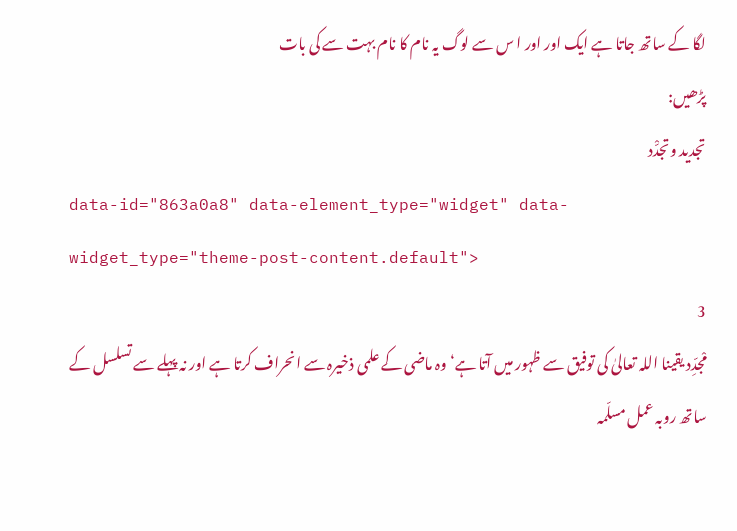لگا کے ساتھ جاتا ہے ایک اور اور ا س سے لوگ یہ نام کا نام بہت سے کی بات
پڑھیں:
تجدید وتجدّْد
data-id="863a0a8" data-element_type="widget" data-widget_type="theme-post-content.default">
3
مْجدِّد یقینا اللہ تعالیٰ کی توفیق سے ظہور میں آتا ہے‘ وہ ماضی کے علمی ذخیرہ سے انحراف کرتا ہے اور نہ پہلے سے تسلسل کے ساتھ روبہ عمل مسلّمہ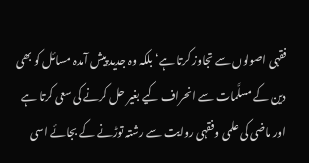فقہی اصولوں سے تجاوز کرتا ہے‘ بلکہ وہ جدید پیش آمدہ مسائل کو بھی دین کے مسلَّمات سے انحراف کیے بغیر حل کرنے کی سعی کرتا ہے اور ماضی کی علمی وفقہی روایت سے رشتہ توڑنے کے بجائے اسی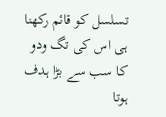تسلسل کو قائم رکھنا ہی اس کی تگ ودو کا سب سے بڑا ہدف ہوتا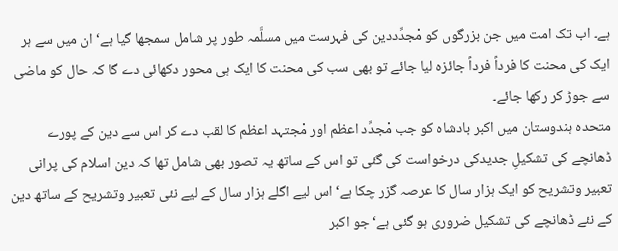ہے۔ اب تک امت میں جن بزرگوں کو مْجدِّددین کی فہرست میں مسلَّمہ طور پر شامل سمجھا گیا ہے‘ ان میں سے ہر ایک کی محنت کا فرداً فرداً جائزہ لیا جائے تو بھی سب کی محنت کا ایک ہی محور دکھائی دے گا کہ حال کو ماضی سے جوڑ کر رکھا جائے۔
متحدہ ہندوستان میں اکبر بادشاہ کو جب مْجدِّد اعظم اور مْجتہد اعظم کا لقب دے کر اس سے دین کے پورے ڈھانچے کی تشکیلِ جدیدکی درخواست کی گئی تو اس کے ساتھ یہ تصور بھی شامل تھا کہ دین اسلام کی پرانی تعبیر وتشریح کو ایک ہزار سال کا عرصہ گزر چکا ہے‘ اس لیے اگلے ہزار سال کے لیے نئی تعبیر وتشریح کے ساتھ دین کے نئے ڈھانچے کی تشکیل ضروری ہو گئی ہے‘ جو اکبر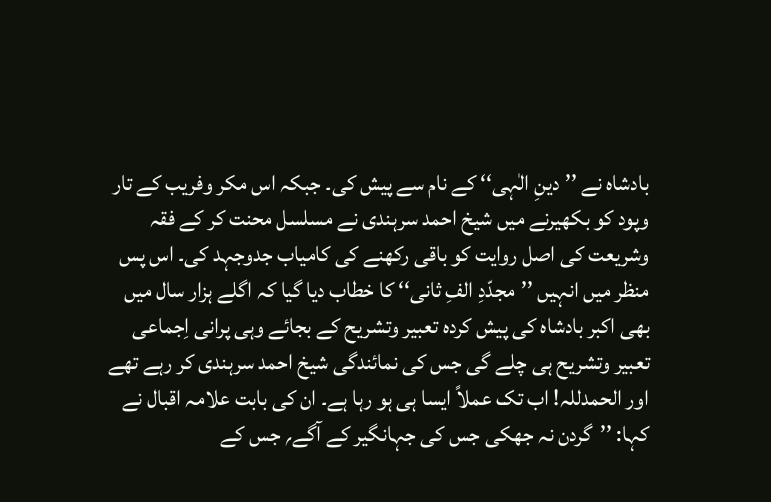بادشاہ نے ’’دینِ الٰہی‘‘ کے نام سے پیش کی۔ جبکہ اس مکر وفریب کے تار وپود کو بکھیرنے میں شیخ احمد سرہندی نے مسلسل محنت کر کے فقہ وشریعت کی اصل روایت کو باقی رکھنے کی کامیاب جدوجہد کی۔ اس پس منظر میں انہیں ’’مجدّدِ الفِ ثانی‘‘ کا خطاب دیا گیا کہ اگلے ہزار سال میں بھی اکبر بادشاہ کی پیش کردہ تعبیر وتشریح کے بجائے وہی پرانی اِجماعی تعبیر وتشریح ہی چلے گی جس کی نمائندگی شیخ احمد سرہندی کر رہے تھے اور الحمدللہ! اب تک عملاً ایسا ہی ہو رہا ہے۔ ان کی بابت علامہ اقبال نے کہا: ’’گردن نہ جھکی جس کی جہانگیر کے آگے؍ جس کے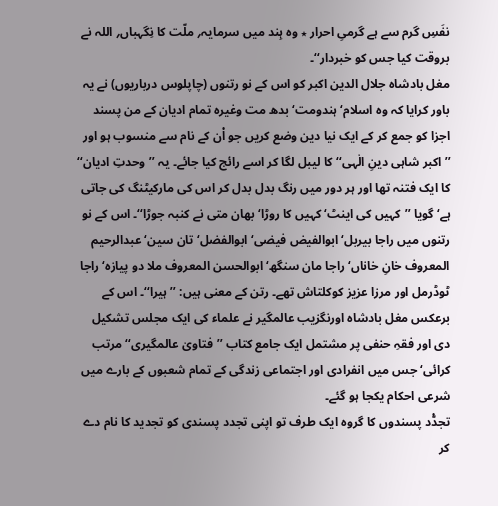نفَسِ گرم سے ہے گرمیِ احرار ٭ وہ ہِند میں سرمایہ؍ ملّت کا نِگہباں؍ اللہ نے بروقت کیا جس کو خبردار‘‘۔
مغل بادشاہ جلال الدین اکبر کو اس کے نو رتنوں (چاپلوس درباریوں) نے یہ باور کرایا کہ وہ اسلام‘ ہندومت‘ بدھ مت وغیرہ تمام ادیان کے من پسند اجزا کو جمع کر کے ایک نیا دین وضع کریں جو اْن کے نام سے منسوب ہو اور ’’اکبر شاہی دینِ الٰہی‘‘ کا لیبل لگا کر اسے رائج کیا جائے۔ یہ ’’وحدتِ ادیان‘‘ کا ایک فتنہ تھا اور ہر دور میں رنگ بدل بدل کر اس کی مارکیٹنگ کی جاتی ہے‘ گویا ’’کہیں کی اینٹ‘ کہیں کا روڑا‘ بھان متی نے کنبہ جوڑا‘‘۔ اس کے نو رتنوں میں راجا بیربل‘ ابوالفیض فیضی‘ ابوالفضل‘ تان سین‘ عبدالرحیم المعروف خانِ خاناں‘ راجا مان سنگھ‘ ابوالحسن المعروف ملا دو پیازہ‘ راجا ٹوڈرمل اور مرزا عزیز کوکلتاش تھے۔ رتن کے معنی ہیں: ’’ہیرا‘‘۔ اس کے برعکس مغل بادشاہ اورنگزیب عالمگیر نے علماء کی ایک مجلس تشکیل دی اور فقہِ حنفی پر مشتمل ایک جامع کتاب ’’فتاویٰ عالمگیری‘‘ مرتب کرائی‘ جس میں انفرادی اور اجتماعی زندگی کے تمام شعبوں کے بارے میں شرعی احکام یکجا ہو گئے۔
تجدّْد پسندوں کا گروہ ایک طرف تو اپنی تجدد پسندی کو تجدید کا نام دے کر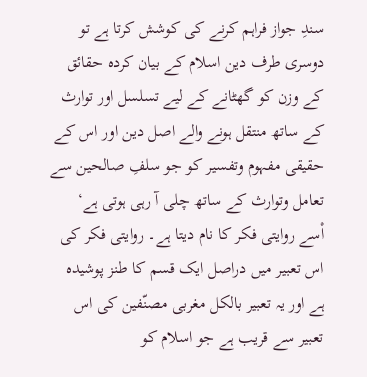سندِ جواز فراہم کرنے کی کوشش کرتا ہے تو دوسری طرف دین اسلام کے بیان کردہ حقائق کے وزن کو گھٹانے کے لیے تسلسل اور توارث کے ساتھ منتقل ہونے والے اصل دین اور اس کے حقیقی مفہوم وتفسیر کو جو سلفِ صالحین سے تعامل وتوارث کے ساتھ چلی آ رہی ہوتی ہے‘ اْسے روایتی فکر کا نام دیتا ہے۔ روایتی فکر کی اس تعبیر میں دراصل ایک قسم کا طنز پوشیدہ ہے اور یہ تعبیر بالکل مغربی مصنّفین کی اس تعبیر سے قریب ہے جو اسلام کو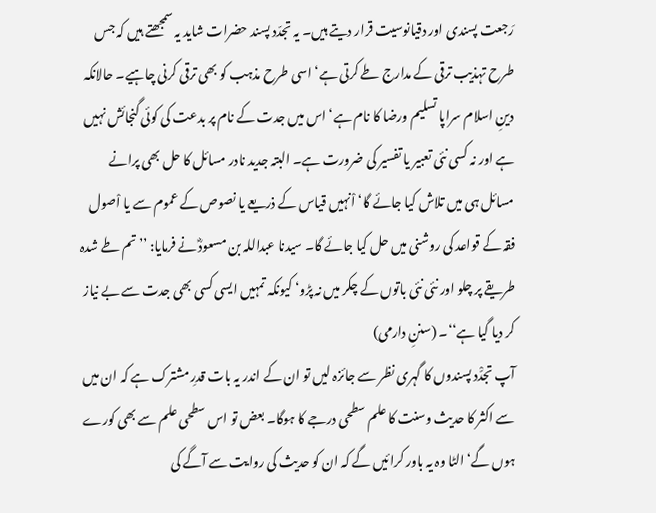رَجعت پسندی اور دقیانوسیت قرار دیتے ہیں۔ یہ تجدّد پسند حضرات شاید یہ سمجھتے ہیں کہ جس طرح تہذیب ترقی کے مدارج طے کرتی ہے‘ اسی طرح مذہب کو بھی ترقی کرنی چاہیے۔ حالانکہ دینِ اسلام سراپا تسلیم ورضا کا نام ہے‘ اس میں جدت کے نام پر بدعت کی کوئی گنجائش نہیں ہے اور نہ کسی نئی تعبیر یا تفسیر کی ضرورت ہے۔ البتہ جدید نادر مسائل کا حل بھی پرانے مسائل ہی میں تلاش کیا جائے گا‘ اْنہیں قیاس کے ذریعے یا نصوص کے عموم سے یا اْصول فقہ کے قواعد کی روشنی میں حل کیا جائے گا۔ سیدنا عبداللہ بن مسعودؓ نے فرمایا: ’’تم طے شدہ طریقے پر چلو اور نئی نئی باتوں کے چکر میں نہ پڑو‘ کیونکہ تمہیں ایسی کسی بھی جدت سے بے نیاز کر دیا گیا ہے‘‘۔ (سننِ دارمی)
آپ تجدّْد پسندوں کا گہری نظر سے جائزہ لیں تو ان کے اندر یہ بات قدرِ مشترک ہے کہ ان میں سے اکثر کا حدیث وسنت کا علم سطحی درجے کا ہوگا۔ بعض تو اس سطحی علم سے بھی کورے ہوں گے‘ الٹا وہ یہ باور کرائیں گے کہ ان کو حدیث کی روایت سے آگے کی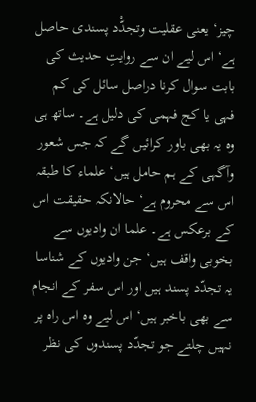چیز‘ یعنی عقلیت وتجدّْد پسندی حاصل ہے‘ اس لیے ان سے روایتِ حدیث کی بابت سوال کرنا دراصل سائل کی کم فہی یا کج فہمی کی دلیل ہے۔ ساتھ ہی وہ یہ بھی باور کرائیں گے کہ جس شعور وآگہی کے ہم حامل ہیں‘ علماء کا طبقہ اس سے محروم ہے‘ حالانکہ حقیقت اس کے برعکس ہے۔ علما ان وادیوں سے بخوبی واقف ہیں‘ جن وادیوں کے شناسا یہ تجدّد پسند ہیں اور اس سفر کے انجام سے بھی باخبر ہیں‘ اس لیے وہ اس راہ پر نہیں چلتے جو تجدّد پسندوں کی نظر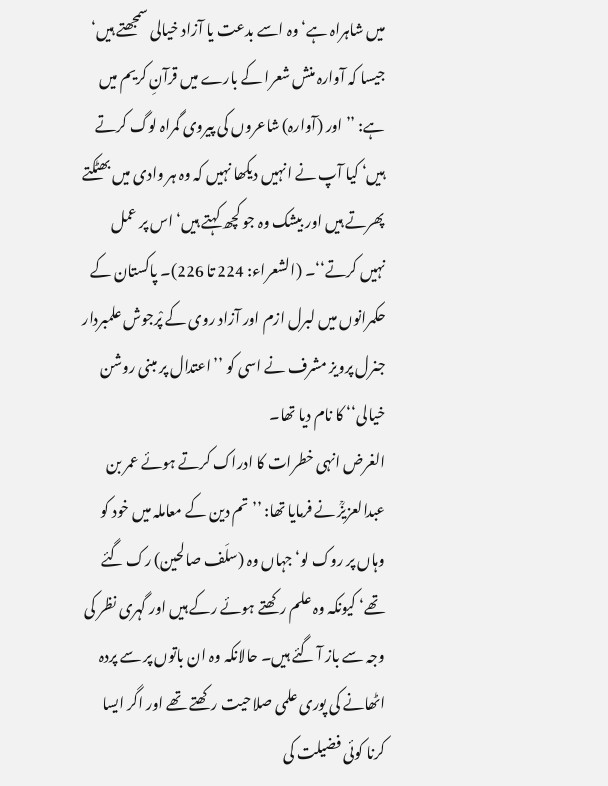میں شاہراہ ہے‘ وہ اسے بدعت یا آزاد خیالی سمجھتے ہیں‘ جیسا کہ آوارہ منش شعرا کے بارے میں قرآنِ کریم میں ہے: ’’اور (آوارہ) شاعروں کی پیروی گمراہ لوگ کرتے ہیں‘ کیا آپ نے انہیں دیکھا نہیں کہ وہ ہر وادی میں بھٹکتے پھرتے ہیں اور بیشک وہ جو کچھ کہتے ہیں‘ اس پر عمل نہیں کرتے‘‘۔ (الشعراء: 224 تا 226)۔ پاکستان کے حکمرانوں میں لبرل ازم اور آزاد روی کے پْرجوش علمبردار جنرل پرویز مشرف نے اسی کو ’’اعتدال پر مبنی روشن خیالی‘‘ کا نام دیا تھا۔
الغرض انہی خطرات کا ادراک کرتے ہوئے عمر بن عبدالعزیزؒ نے فرمایا تھا: ’’تم دین کے معاملہ میں خود کو وہاں پر روک لو‘ جہاں وہ (سلَف صالحین) رک گئے تھے‘ کیونکہ وہ علم رکھتے ہوئے رکے ہیں اور گہری نظر کی وجہ سے باز آ گئے ہیں۔ حالانکہ وہ ان باتوں پر سے پردہ اٹھانے کی پوری علمی صلاحیت رکھتے تھے اور اگر ایسا کرنا کوئی فضیلت کی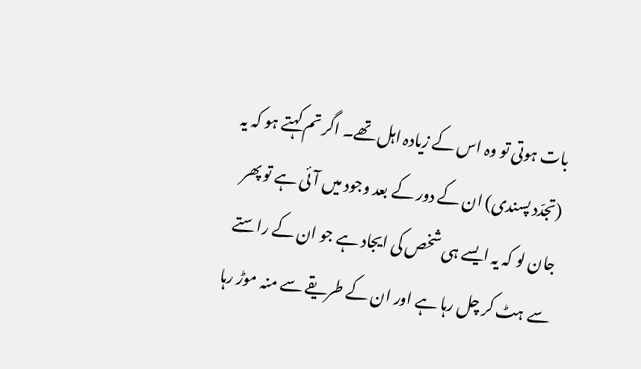بات ہوتی تو وہ اس کے زیادہ اہل تھے۔ اگر تم کہتے ہو کہ یہ (تجدّد پسندی) ان کے دور کے بعد وجود میں آئی ہے تو پھر جان لو کہ یہ ایسے ہی شخص کی ایجاد ہے جو ان کے راستے سے ہٹ کر چل رہا ہے اور ان کے طریقے سے منہ موڑ رہا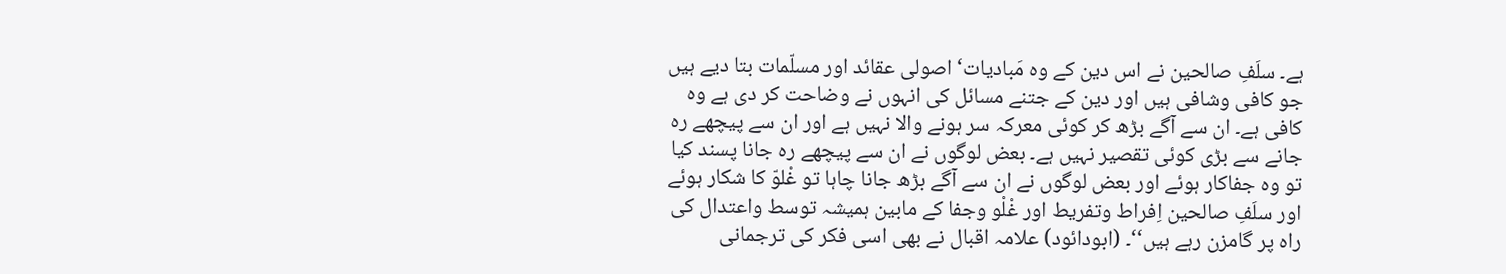ہے۔ سلَفِ صالحین نے اس دین کے وہ مَبادیات‘ اصولی عقائد اور مسلّمات بتا دیے ہیں جو کافی وشافی ہیں اور دین کے جتنے مسائل کی انہوں نے وضاحت کر دی ہے وہ کافی ہے۔ ان سے آگے بڑھ کر کوئی معرکہ سر ہونے والا نہیں ہے اور ان سے پیچھے رہ جانے سے بڑی کوئی تقصیر نہیں ہے۔ بعض لوگوں نے ان سے پیچھے رہ جانا پسند کیا تو وہ جفاکار ہوئے اور بعض لوگوں نے ان سے آگے بڑھ جانا چاہا تو غْلوّ کا شکار ہوئے اور سلَفِ صالحین اِفراط وتفریط اور غْلْو وجفا کے مابین ہمیشہ توسط واعتدال کی راہ پر گامزن رہے ہیں‘‘۔ (ابودائود) علامہ اقبال نے بھی اسی فکر کی ترجمانی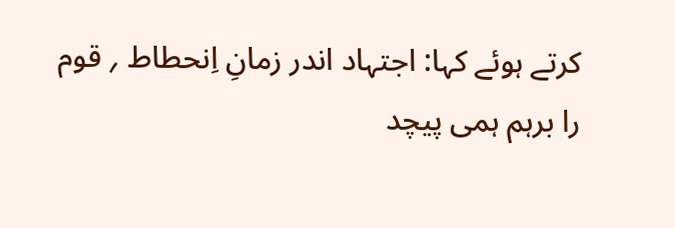کرتے ہوئے کہا: اجتہاد اندر زمانِ اِنحطاط ؍ قوم را برہم ہمی پیچد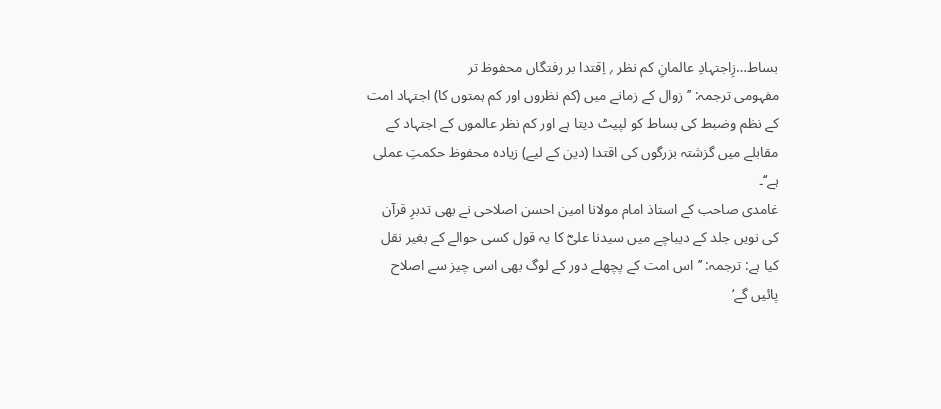بساط…زِاجتہادِ عالمانِ کم نظر ؍ اِقتدا بر رفتگاں محفوظ تر
مفہومی ترجمہ: ’’زوال کے زمانے میں (کم نظروں اور کم ہمتوں کا) اجتہاد امت کے نظم وضبط کی بساط کو لپیٹ دیتا ہے اور کم نظر عالموں کے اجتہاد کے مقابلے میں گزشتہ بزرگوں کی اقتدا (دین کے لیے) زیادہ محفوظ حکمتِ عملی ہے‘‘۔
غامدی صاحب کے استاذ امام مولانا امین احسن اصلاحی نے بھی تدبرِ قرآن کی نویں جلد کے دیباچے میں سیدنا علیؓ کا یہ قول کسی حوالے کے بغیر نقل کیا ہے: ترجمہ: ’’اس امت کے پچھلے دور کے لوگ بھی اسی چیز سے اصلاح پائیں گے‘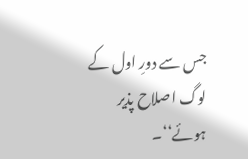جس سے دورِ اول کے لوگ اصلاح پذیر ہوئے‘‘۔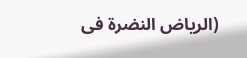(الریاض النضرۃ فی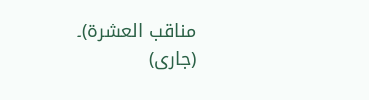مناقب العشرۃ)۔
(جاری)